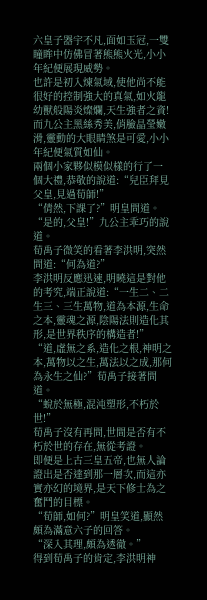六皇子器宇不凡,面如玉冠,一雙瞳眸中仿佛冒著熊熊火光,小小年紀便展現威勢。
也許是初入煉氣域,使他尚不能很好的控制強大的真氣,如火龍幼獸般陽炎燦爛,天生強者之資!
而九公主黑絲秀美,俏臉晶瑩嫩滑,靈動的大眼睛煞是可愛,小小年紀便氣質如仙。
兩個小家夥似模似樣的行了一個大禮,恭敬的說道:“兒臣拜見父皇,見過荀師!”
“倩然,下課了?”明皇問道。
“是的,父皇!”九公主乖巧的說道。
荀禹子微笑的看著李洪明,突然問道:“何為道?”
李洪明反應迅速,明曉這是對他的考究,端正說道:“一生二、二生三、三生萬物,道為本源,生命之本,靈魂之源,陰陽法則造化其形,是世界秩序的構造者!”
“道,虛無之系,造化之根,神明之本,萬物以之生,萬法以之成,那何為永生之仙?”荀禹子接著問道。
“蛻於無極,混沌塑形,不朽於世!”
荀禹子沒有再問,世間是否有不朽於世的存在,無從考證。
即便是上古三皇五帝,也無人論證出是否達到那一層次,而這亦實亦幻的境界,是天下修士為之奮鬥的目標。
“荀師,如何?”明皇笑道,顯然頗為滿意六子的回答。
“深入其理,頗為透徹。”
得到荀禹子的肯定,李洪明神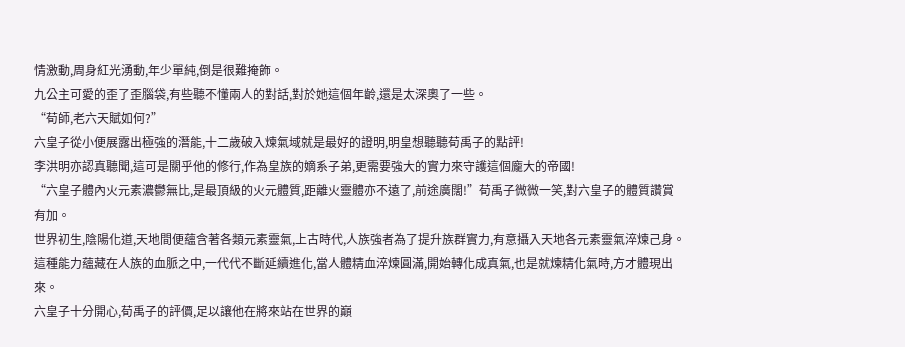情激動,周身紅光湧動,年少單純,倒是很難掩飾。
九公主可愛的歪了歪腦袋,有些聽不懂兩人的對話,對於她這個年齡,還是太深奧了一些。
“荀師,老六天賦如何?”
六皇子從小便展露出極強的潛能,十二歲破入煉氣域就是最好的證明,明皇想聽聽荀禹子的點評!
李洪明亦認真聽聞,這可是關乎他的修行,作為皇族的嫡系子弟,更需要強大的實力來守護這個龐大的帝國!
“六皇子體內火元素濃鬱無比,是最頂級的火元體質,距離火靈體亦不遠了,前途廣闊!”荀禹子微微一笑,對六皇子的體質讚賞有加。
世界初生,陰陽化道,天地間便蘊含著各類元素靈氣,上古時代,人族強者為了提升族群實力,有意攝入天地各元素靈氣淬煉己身。
這種能力蘊藏在人族的血脈之中,一代代不斷延續進化,當人體精血淬煉圓滿,開始轉化成真氣,也是就煉精化氣時,方才體現出來。
六皇子十分開心,荀禹子的評價,足以讓他在將來站在世界的巔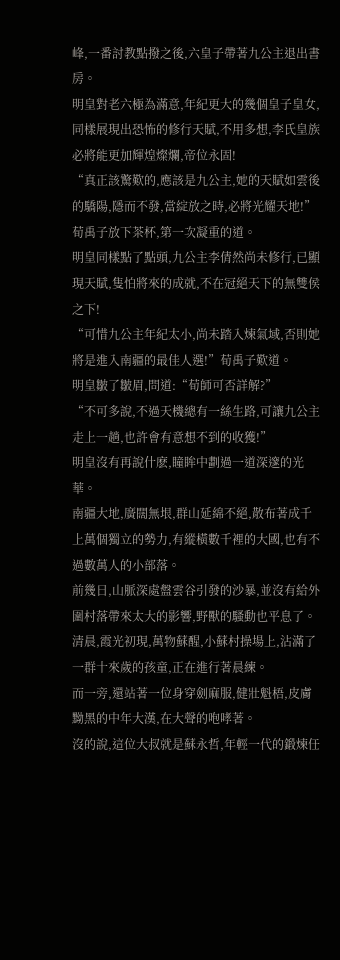峰,一番討教點撥之後,六皇子帶著九公主退出書房。
明皇對老六極為滿意,年紀更大的幾個皇子皇女,同樣展現出恐怖的修行天賦,不用多想,李氏皇族必將能更加輝煌燦爛,帝位永固!
“真正該驚歎的,應該是九公主,她的天賦如雲後的驕陽,隱而不發,當綻放之時,必將光耀天地!”荀禹子放下茶杯,第一次凝重的道。
明皇同樣點了點頭,九公主李倩然尚未修行,已顯現天賦,隻怕將來的成就,不在冠絕天下的無雙侯之下!
“可惜九公主年紀太小,尚未踏入煉氣域,否則她將是進入南疆的最佳人選!”荀禹子歎道。
明皇皺了皺眉,問道:“荀師可否詳解?”
“不可多說,不過天機總有一絲生路,可讓九公主走上一趟,也許會有意想不到的收獲!”
明皇沒有再說什麽,瞳眸中劃過一道深邃的光華。
南疆大地,廣闊無垠,群山延綿不絕,散布著成千上萬個獨立的勢力,有縱橫數千裡的大國,也有不過數萬人的小部落。
前幾日,山脈深處盤雲谷引發的沙暴,並沒有給外圍村落帶來太大的影響,野獸的騷動也平息了。
清晨,霞光初現,萬物蘇醒,小蘇村操場上,沾滿了一群十來歲的孩童,正在進行著晨練。
而一旁,還站著一位身穿劍麻服,健壯魁梧,皮膚黝黑的中年大漢,在大聲的咆哮著。
沒的說,這位大叔就是蘇永哲,年輕一代的鍛煉任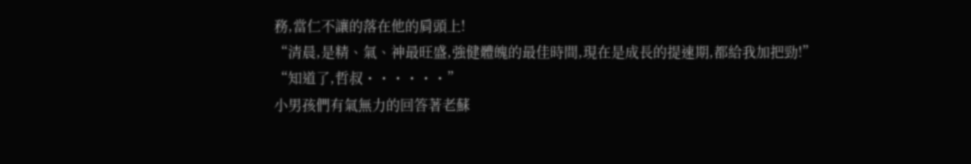務,當仁不讓的落在他的肩頭上!
“清晨,是精、氣、神最旺盛,強健體魄的最佳時間,現在是成長的提速期,都給我加把勁!”
“知道了,哲叔・・・・・・”
小男孩們有氣無力的回答著老蘇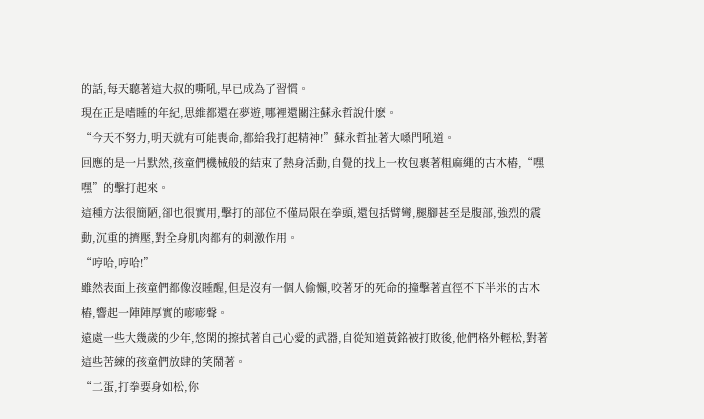的話,每天聽著這大叔的嘶吼,早已成為了習慣。
現在正是嗜睡的年紀,思維都還在夢遊,哪裡還關注蘇永哲說什麽。
“今天不努力,明天就有可能喪命,都給我打起精神!”蘇永哲扯著大嗓門吼道。
回應的是一片默然,孩童們機械般的結束了熱身活動,自覺的找上一枚包裹著粗麻繩的古木樁,“嘿嘿”的擊打起來。
這種方法很簡陋,卻也很實用,擊打的部位不僅局限在拳頭,還包括臂彎,腿腳甚至是腹部,強烈的震動,沉重的擠壓,對全身肌肉都有的刺激作用。
“哼哈,哼哈!”
雖然表面上孩童們都像沒睡醒,但是沒有一個人偷懶,咬著牙的死命的撞擊著直徑不下半米的古木樁,響起一陣陣厚實的嘭嘭聲。
遠處一些大幾歲的少年,悠閑的擦拭著自己心愛的武器,自從知道黃銘被打敗後,他們格外輕松,對著這些苦練的孩童們放肆的笑鬧著。
“二蛋,打拳要身如松,你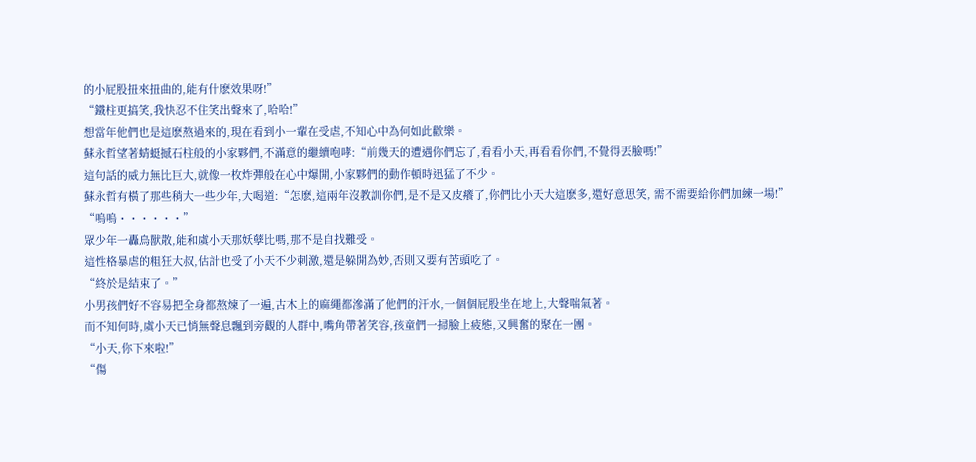的小屁股扭來扭曲的,能有什麽效果呀!”
“鐵柱更搞笑,我快忍不住笑出聲來了,哈哈!”
想當年他們也是這麽熬過來的,現在看到小一輩在受虐,不知心中為何如此歡樂。
蘇永哲望著蜻蜓撼石柱般的小家夥們,不滿意的繼續咆哮:“前幾天的遭遇你們忘了,看看小天,再看看你們,不覺得丟臉嗎!”
這句話的威力無比巨大,就像一枚炸彈般在心中爆開,小家夥們的動作頓時迅猛了不少。
蘇永哲有橫了那些稍大一些少年,大喝道:“怎麽,這兩年沒教訓你們,是不是又皮癢了,你們比小天大這麽多,還好意思笑, 需不需要給你們加練一場!”
“嗚嗚・・・・・・”
眾少年一轟鳥獸散,能和虞小天那妖孽比嗎,那不是自找難受。
這性格暴虐的粗狂大叔,估計也受了小天不少刺激,還是躲開為妙,否則又要有苦頭吃了。
“終於是結束了。”
小男孩們好不容易把全身都熬煉了一遍,古木上的麻繩都滲滿了他們的汗水,一個個屁股坐在地上,大聲喘氣著。
而不知何時,虞小天已悄無聲息飄到旁觀的人群中,嘴角帶著笑容,孩童們一掃臉上疲態,又興奮的聚在一團。
“小天,你下來啦!”
“傷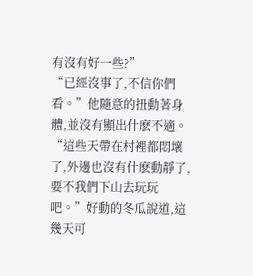有沒有好一些?”
“已經沒事了,不信你們看。”他隨意的扭動著身體,並沒有顯出什麽不適。
“這些天帶在村裡都悶壞了,外邊也沒有什麽動靜了,要不我們下山去玩玩吧。”好動的冬瓜說道,這幾天可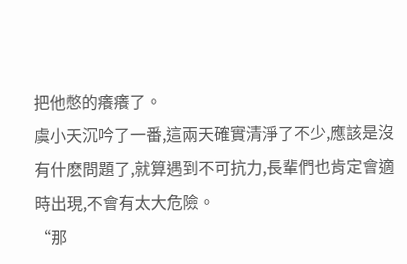把他憋的癢癢了。
虞小天沉吟了一番,這兩天確實清淨了不少,應該是沒有什麽問題了,就算遇到不可抗力,長輩們也肯定會適時出現,不會有太大危險。
“那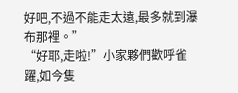好吧,不過不能走太遠,最多就到瀑布那裡。”
“好耶,走啦!”小家夥們歡呼雀躍,如今隻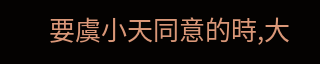要虞小天同意的時,大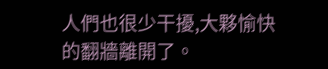人們也很少干擾,大夥愉快的翻牆離開了。